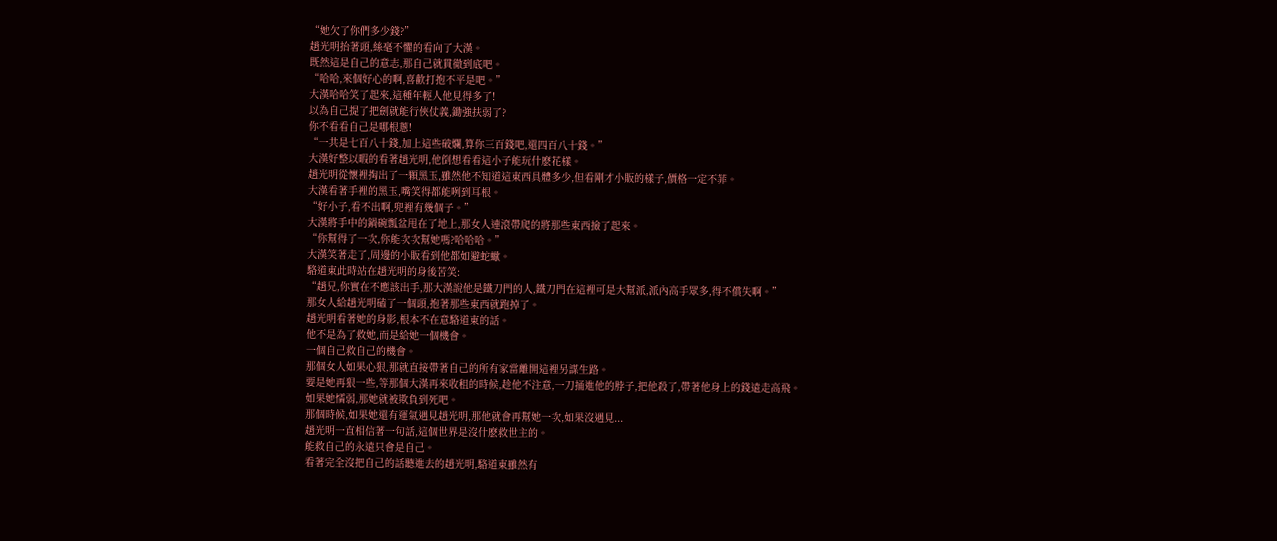“她欠了你們多少錢?”
趙光明抬著頭,絲毫不懼的看向了大漢。
既然這是自己的意志,那自己就貫徹到底吧。
“哈哈,來個好心的啊,喜歡打抱不平是吧。”
大漢哈哈笑了起來,這種年輕人他見得多了!
以為自己提了把劍就能行俠仗義,鋤強扶弱了?
你不看看自己是哪根蔥!
“一共是七百八十錢,加上這些破爛,算你三百錢吧,還四百八十錢。”
大漢好整以暇的看著趙光明,他倒想看看這小子能玩什麽花樣。
趙光明從懷裡掏出了一顆黑玉,雖然他不知道這東西具體多少,但看剛才小販的樣子,價格一定不菲。
大漢看著手裡的黑玉,嘴笑得都能咧到耳根。
“好小子,看不出啊,兜裡有幾個子。”
大漢將手中的鍋碗瓢盆甩在了地上,那女人連滾帶爬的將那些東西撿了起來。
“你幫得了一次,你能次次幫她嗎?哈哈哈。”
大漢笑著走了,周邊的小販看到他都如避蛇蠍。
駱道東此時站在趙光明的身後苦笑:
“趙兄,你實在不應該出手,那大漢說他是鐵刀門的人,鐵刀門在這裡可是大幫派,派內高手眾多,得不償失啊。”
那女人給趙光明磕了一個頭,抱著那些東西就跑掉了。
趙光明看著她的身影,根本不在意駱道東的話。
他不是為了救她,而是給她一個機會。
一個自己救自己的機會。
那個女人如果心狠,那就直接帶著自己的所有家當離開這裡另謀生路。
要是她再狠一些,等那個大漢再來收租的時候,趁他不注意,一刀捅進他的脖子,把他殺了,帶著他身上的錢遠走高飛。
如果她懦弱,那她就被欺負到死吧。
那個時候,如果她還有運氣遇見趙光明,那他就會再幫她一次,如果沒遇見...
趙光明一直相信著一句話,這個世界是沒什麽救世主的。
能救自己的永遠只會是自己。
看著完全沒把自己的話聽進去的趙光明,駱道東雖然有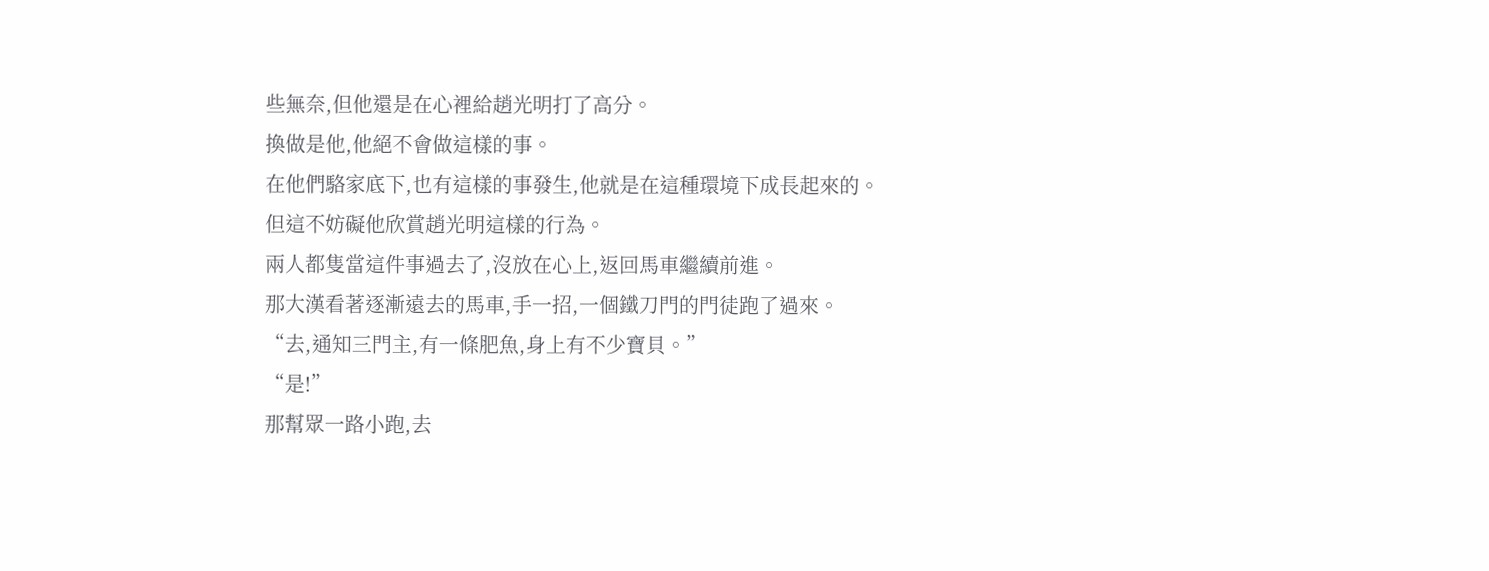些無奈,但他還是在心裡給趙光明打了高分。
換做是他,他絕不會做這樣的事。
在他們駱家底下,也有這樣的事發生,他就是在這種環境下成長起來的。
但這不妨礙他欣賞趙光明這樣的行為。
兩人都隻當這件事過去了,沒放在心上,返回馬車繼續前進。
那大漢看著逐漸遠去的馬車,手一招,一個鐵刀門的門徒跑了過來。
“去,通知三門主,有一條肥魚,身上有不少寶貝。”
“是!”
那幫眾一路小跑,去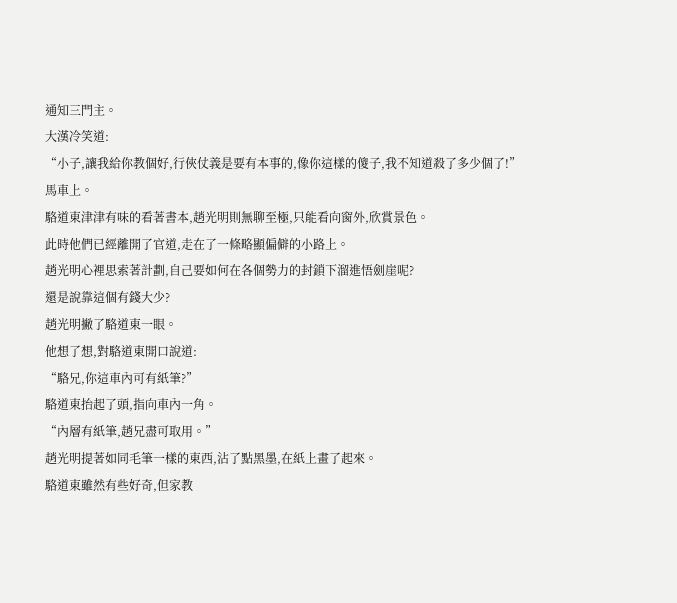通知三門主。
大漢冷笑道:
“小子,讓我給你教個好,行俠仗義是要有本事的,像你這樣的傻子,我不知道殺了多少個了!”
馬車上。
駱道東津津有味的看著書本,趙光明則無聊至極,只能看向窗外,欣賞景色。
此時他們已經離開了官道,走在了一條略顯偏僻的小路上。
趙光明心裡思索著計劃,自己要如何在各個勢力的封鎖下溜進悟劍崖呢?
還是說靠這個有錢大少?
趙光明撇了駱道東一眼。
他想了想,對駱道東開口說道:
“駱兄,你這車內可有紙筆?”
駱道東抬起了頭,指向車內一角。
“內層有紙筆,趙兄盡可取用。”
趙光明提著如同毛筆一樣的東西,沾了點黑墨,在紙上畫了起來。
駱道東雖然有些好奇,但家教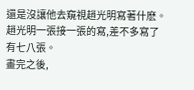還是沒讓他去窺視趙光明寫著什麽。
趙光明一張接一張的寫,差不多寫了有七八張。
畫完之後,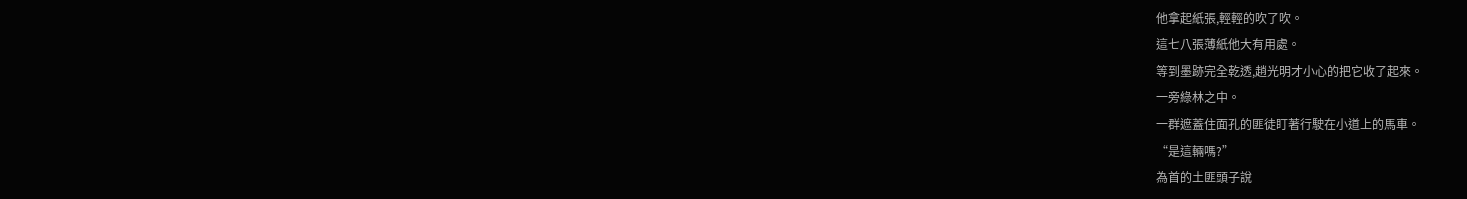他拿起紙張,輕輕的吹了吹。
這七八張薄紙他大有用處。
等到墨跡完全乾透,趙光明才小心的把它收了起來。
一旁綠林之中。
一群遮蓋住面孔的匪徒盯著行駛在小道上的馬車。
“是這輛嗎?”
為首的土匪頭子說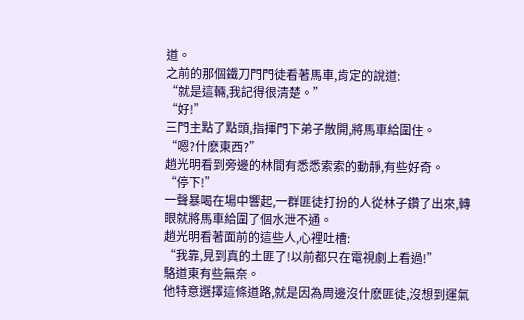道。
之前的那個鐵刀門門徒看著馬車,肯定的說道:
“就是這輛,我記得很清楚。”
“好!”
三門主點了點頭,指揮門下弟子散開,將馬車給圍住。
“嗯?什麽東西?”
趙光明看到旁邊的林間有悉悉索索的動靜,有些好奇。
“停下!”
一聲暴喝在場中響起,一群匪徒打扮的人從林子鑽了出來,轉眼就將馬車給圍了個水泄不通。
趙光明看著面前的這些人,心裡吐槽:
“我靠,見到真的土匪了!以前都只在電視劇上看過!”
駱道東有些無奈。
他特意選擇這條道路,就是因為周邊沒什麽匪徒,沒想到運氣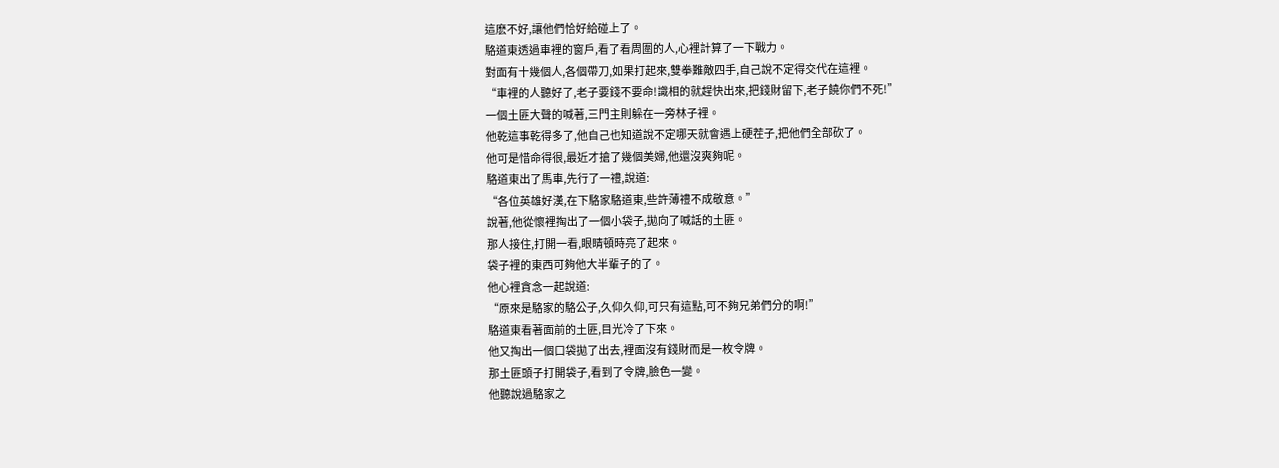這麽不好,讓他們恰好給碰上了。
駱道東透過車裡的窗戶,看了看周圍的人,心裡計算了一下戰力。
對面有十幾個人,各個帶刀,如果打起來,雙拳難敵四手,自己說不定得交代在這裡。
“車裡的人聽好了,老子要錢不要命!識相的就趕快出來,把錢財留下,老子饒你們不死!”
一個土匪大聲的喊著,三門主則躲在一旁林子裡。
他乾這事乾得多了,他自己也知道說不定哪天就會遇上硬茬子,把他們全部砍了。
他可是惜命得很,最近才搶了幾個美婦,他還沒爽夠呢。
駱道東出了馬車,先行了一禮,說道:
“各位英雄好漢,在下駱家駱道東,些許薄禮不成敬意。”
說著,他從懷裡掏出了一個小袋子,拋向了喊話的土匪。
那人接住,打開一看,眼睛頓時亮了起來。
袋子裡的東西可夠他大半輩子的了。
他心裡貪念一起說道:
“原來是駱家的駱公子,久仰久仰,可只有這點,可不夠兄弟們分的啊!”
駱道東看著面前的土匪,目光冷了下來。
他又掏出一個口袋拋了出去,裡面沒有錢財而是一枚令牌。
那土匪頭子打開袋子,看到了令牌,臉色一變。
他聽說過駱家之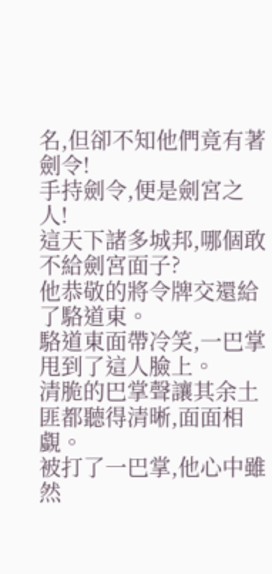名,但卻不知他們竟有著劍令!
手持劍令,便是劍宮之人!
這天下諸多城邦,哪個敢不給劍宮面子?
他恭敬的將令牌交還給了駱道東。
駱道東面帶冷笑,一巴掌甩到了這人臉上。
清脆的巴掌聲讓其余土匪都聽得清晰,面面相覷。
被打了一巴掌,他心中雖然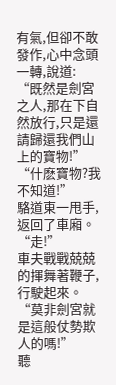有氣,但卻不敢發作,心中念頭一轉,說道:
“既然是劍宮之人,那在下自然放行,只是還請歸還我們山上的寶物!”
“什麽寶物?我不知道!”
駱道東一甩手,返回了車廂。
“走!”
車夫戰戰兢兢的揮舞著鞭子,行駛起來。
“莫非劍宮就是這般仗勢欺人的嗎!”
聽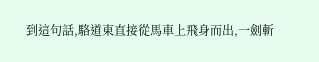到這句話,駱道東直接從馬車上飛身而出,一劍斬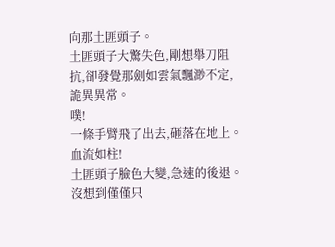向那土匪頭子。
土匪頭子大驚失色,剛想舉刀阻抗,卻發覺那劍如雲氣飄渺不定,詭異異常。
噗!
一條手臂飛了出去,砸落在地上。
血流如柱!
土匪頭子臉色大變,急速的後退。
沒想到僅僅只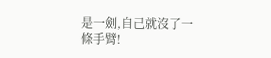是一劍,自己就沒了一條手臂!